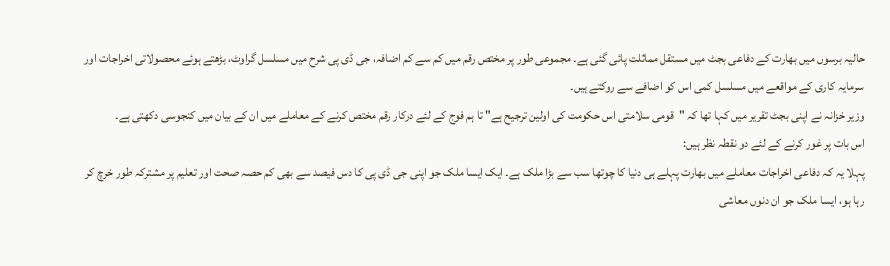حالیہ برسوں میں بھارت کے دفاعی بجٹ میں مستقل مماثلت پائی گئی ہے۔ مجموعی طور پر مختص رقم میں کم سے کم اضافہ، جی ڈی پی شرح میں مسلسل گراوٹ، بڑھتے ہوئے محصولاتی اخراجات اور سرمایہ کاری کے مواقعے میں مسلسل کمی اس کو اضافے سے روکتے ہیں۔
وزیر خزانہ نے اپنی بجٹ تقریر میں کہا تھا کہ "قومی سلامتی اس حکومت کی اولین ترجیح ہے" تا ہم فوج کے لئے درکار رقم مختص کرنے کے معاملے میں ان کے بیان میں کنجوسی دکھتی ہے۔
اس بات پر غور کرنے کے لئے دو نقطہ نظر ہیں:
پہلا یہ کہ دفاعی اخراجات معاملے میں بھارت پہلے ہی دنیا کا چوتھا سب سے بڑا ملک ہے۔ ایک ایسا ملک جو اپنی جی ڈی پی کا دس فیصد سے بھی کم حصہ صحت اور تعلیم پر مشترکہ طور خرچ کر رہا ہو، ایسا ملک جو ان دنوں معاشی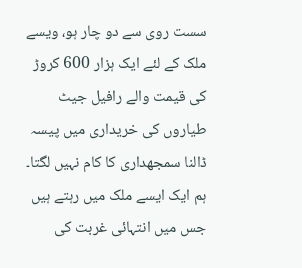سست روی سے دو چار ہو، ویسے ملک کے لئے ایک ہزار 600 کروڑ کی قیمت والے رافیل جیٹ طیاروں کی خریداری میں پیسہ ڈالنا سمجھداری کا کام نہیں لگتا۔
ہم ایک ایسے ملک میں رہتے ہیں جس میں انتہائی غربت کی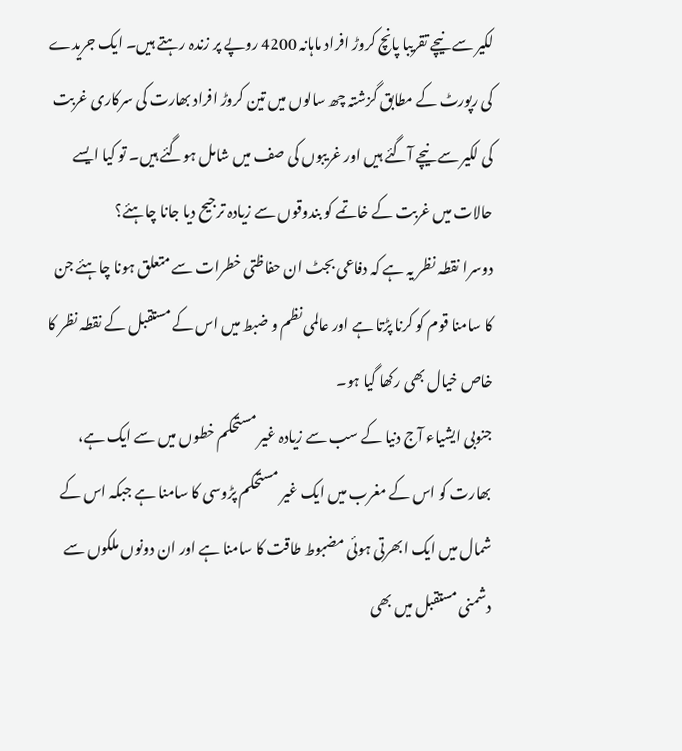لکیر سے نیچے تقریبا پانچ کروڑ افراد ماہانہ 4200 روپے پر زندہ رہتے ہیں۔ ایک جریدے کی رپورٹ کے مطابق گزشتہ چھ سالوں میں تین کروڑ افراد بھارت کی سرکاری غربت کی لکیر سے نیچے آگئے ہیں اور غریبوں کی صف میں شامل ہوگئے ہیں۔ تو کیا ایسے حالات میں غربت کے خاتمے کو بندوقوں سے زیادہ ترجیح دیا جانا چاہئے؟
دوسرا نقطہ نظر یہ ہے کہ دفاعی بجٹ ان حفاظتی خطرات سے متعلق ہونا چاہئے جن کا سامنا قوم کو کرنا پڑتا ہے اور عالمی نظم و ضبط میں اس کے مستقبل کے نقطہ نظر کا خاص خیال بھی رکھا گیا ہو۔
جنوبی ایشیاء آج دنیا کے سب سے زیادہ غیر مستحکم خطوں میں سے ایک ہے، بھارت کو اس کے مغرب میں ایک غیر مستحکم پڑوسی کا سامنا ہے جبکہ اس کے شمال میں ایک ابھرتی ہوئی مضبوط طاقت کا سامنا ہے اور ان دونوں ملکوں سے دشمنی مستقبل میں بھی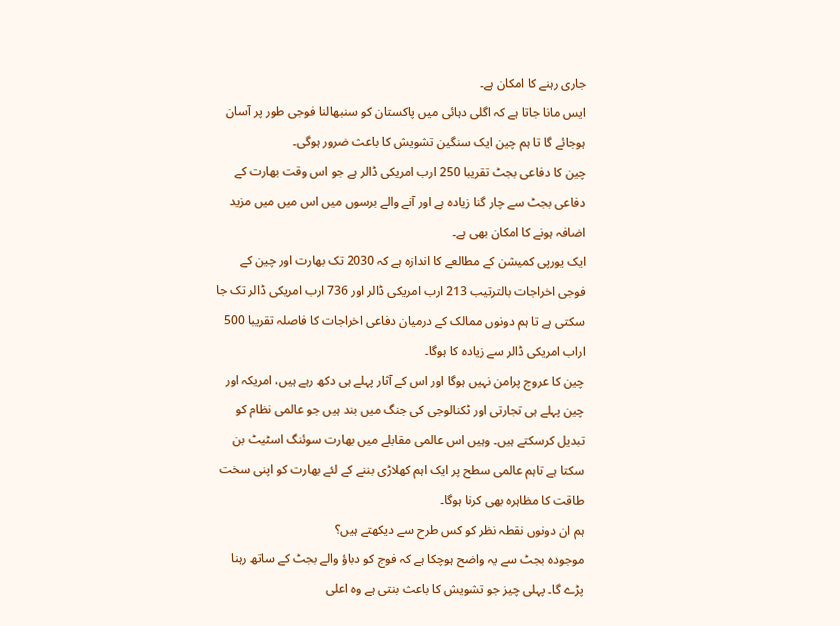جاری رہنے کا امکان ہے۔
ایس مانا جاتا ہے کہ اگلی دہائی میں پاکستان کو سنبھالنا فوجی طور پر آسان ہوجائے گا تا ہم چین ایک سنگین تشویش کا باعث ضرور ہوگی۔
چین کا دفاعی بجٹ تقریبا 250 ارب امریکی ڈالر ہے جو اس وقت بھارت کے دفاعی بجٹ سے چار گنا زیادہ ہے اور آنے والے برسوں میں اس میں میں مزید اضافہ ہونے کا امکان بھی ہے۔
ایک یورپی کمیشن کے مطالعے کا اندازہ ہے کہ 2030 تک بھارت اور چین کے فوجی اخراجات بالترتیب 213 ارب امریکی ڈالر اور 736 ارب امریکی ڈالر تک جا سکتی ہے تا ہم دونوں ممالک کے درمیان دفاعی اخراجات کا فاصلہ تقریبا 500 اراب امریکی ڈالر سے زیادہ کا ہوگا۔
چین کا عروج پرامن نہیں ہوگا اور اس کے آثار پہلے ہی دکھ رہے ہیں، امریکہ اور چین پہلے ہی تجارتی اور ٹکنالوجی کی جنگ میں بند ہیں جو عالمی نظام کو تبدیل کرسکتے ہیں۔ وہیں اس عالمی مقابلے میں بھارت سوئنگ اسٹیٹ بن سکتا ہے تاہم عالمی سطح پر ایک اہم کھلاڑی بننے کے لئے بھارت کو اپنی سخت طاقت کا مظاہرہ بھی کرنا ہوگا۔
ہم ان دونوں نقطہ نظر کو کس طرح سے دیکھتے ہیں؟
موجودہ بجٹ سے یہ واضح ہوچکا ہے کہ فوج کو دباؤ والے بجٹ کے ساتھ رہنا پڑے گا۔ پہلی چیز جو تشویش کا باعث بنتی ہے وہ اعلی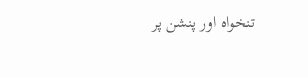تنخواہ اور پنشن پر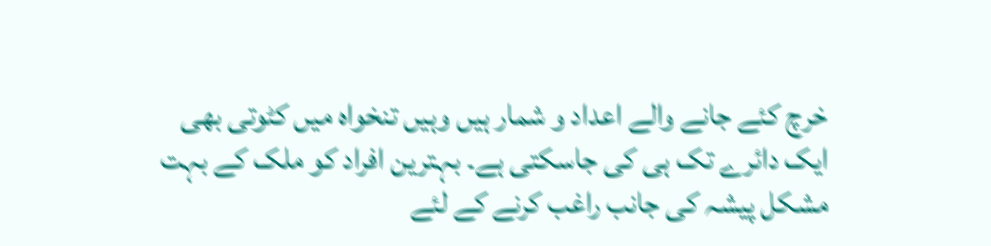خرچ کئے جانے والے اعداد و شمار ہیں وہیں تنخواہ میں کٹوتی بھی ایک دائرے تک ہی کی جاسکتی ہے۔ بہترین افراد کو ملک کے بہت مشکل پیشہ کی جانب راغب کرنے کے لئے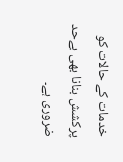خدمات کے حالات کو پرکشش بنانا بھی بےحد ضروری ہے۔